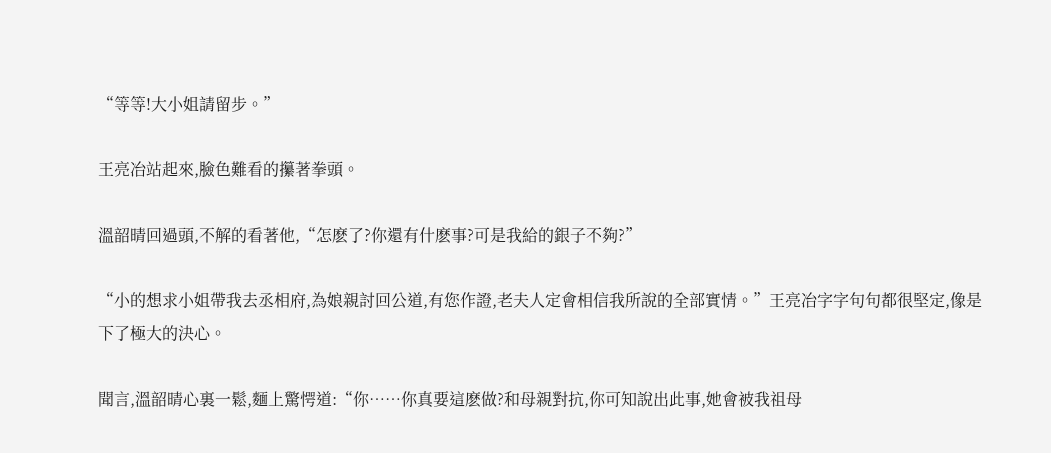“等等!大小姐請留步。”

王亮冶站起來,臉色難看的攥著拳頭。

溫韶晴回過頭,不解的看著他,“怎麽了?你還有什麽事?可是我給的銀子不夠?”

“小的想求小姐帶我去丞相府,為娘親討回公道,有您作證,老夫人定會相信我所說的全部實情。”王亮冶字字句句都很堅定,像是下了極大的決心。

聞言,溫韶晴心裏一鬆,麵上驚愕道:“你……你真要這麽做?和母親對抗,你可知說出此事,她會被我祖母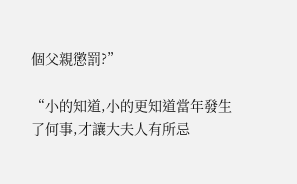個父親懲罰?”

“小的知道,小的更知道當年發生了何事,才讓大夫人有所忌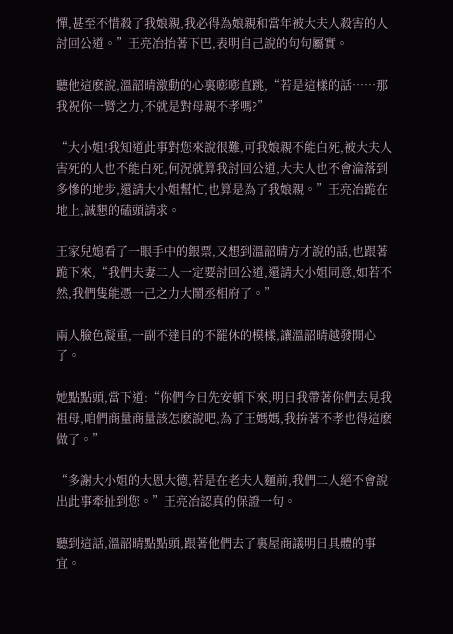憚,甚至不惜殺了我娘親,我必得為娘親和當年被大夫人殺害的人討回公道。”王亮冶抬著下巴,表明自己說的句句屬實。

聽他這麽說,溫韶晴激動的心裏嘭嘭直跳,“若是這樣的話……那我祝你一臂之力,不就是對母親不孝嗎?”

“大小姐!我知道此事對您來說很難,可我娘親不能白死,被大夫人害死的人也不能白死,何況就算我討回公道,大夫人也不會淪落到多慘的地步,還請大小姐幫忙,也算是為了我娘親。”王亮冶跪在地上,誠懇的磕頭請求。

王家兒媳看了一眼手中的銀票,又想到溫韶晴方才說的話,也跟著跪下來,“我們夫妻二人一定要討回公道,還請大小姐同意,如若不然,我們隻能憑一己之力大鬧丞相府了。”

兩人臉色凝重,一副不達目的不罷休的模樣,讓溫韶晴越發開心了。

她點點頭,當下道:“你們今日先安頓下來,明日我帶著你們去見我祖母,咱們商量商量該怎麽說吧,為了王媽媽,我拚著不孝也得這麽做了。”

“多謝大小姐的大恩大德,若是在老夫人麵前,我們二人絕不會說出此事牽扯到您。”王亮冶認真的保證一句。

聽到這話,溫韶晴點點頭,跟著他們去了裏屋商議明日具體的事宜。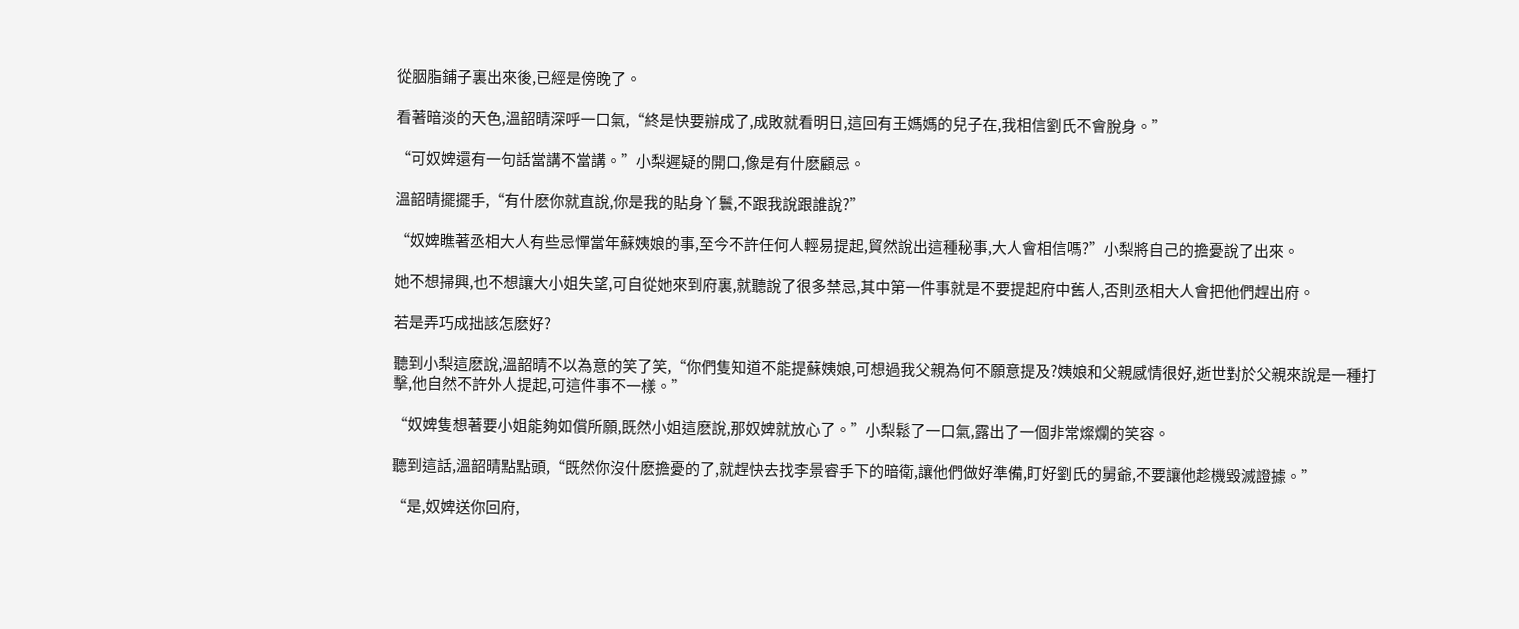從胭脂鋪子裏出來後,已經是傍晚了。

看著暗淡的天色,溫韶晴深呼一口氣,“終是快要辦成了,成敗就看明日,這回有王媽媽的兒子在,我相信劉氏不會脫身。”

“可奴婢還有一句話當講不當講。”小梨遲疑的開口,像是有什麽顧忌。

溫韶晴擺擺手,“有什麽你就直說,你是我的貼身丫鬟,不跟我說跟誰說?”

“奴婢瞧著丞相大人有些忌憚當年蘇姨娘的事,至今不許任何人輕易提起,貿然說出這種秘事,大人會相信嗎?”小梨將自己的擔憂說了出來。

她不想掃興,也不想讓大小姐失望,可自從她來到府裏,就聽說了很多禁忌,其中第一件事就是不要提起府中舊人,否則丞相大人會把他們趕出府。

若是弄巧成拙該怎麽好?

聽到小梨這麽說,溫韶晴不以為意的笑了笑,“你們隻知道不能提蘇姨娘,可想過我父親為何不願意提及?姨娘和父親感情很好,逝世對於父親來說是一種打擊,他自然不許外人提起,可這件事不一樣。”

“奴婢隻想著要小姐能夠如償所願,既然小姐這麽說,那奴婢就放心了。”小梨鬆了一口氣,露出了一個非常燦爛的笑容。

聽到這話,溫韶晴點點頭,“既然你沒什麽擔憂的了,就趕快去找李景睿手下的暗衛,讓他們做好準備,盯好劉氏的舅爺,不要讓他趁機毀滅證據。”

“是,奴婢送你回府,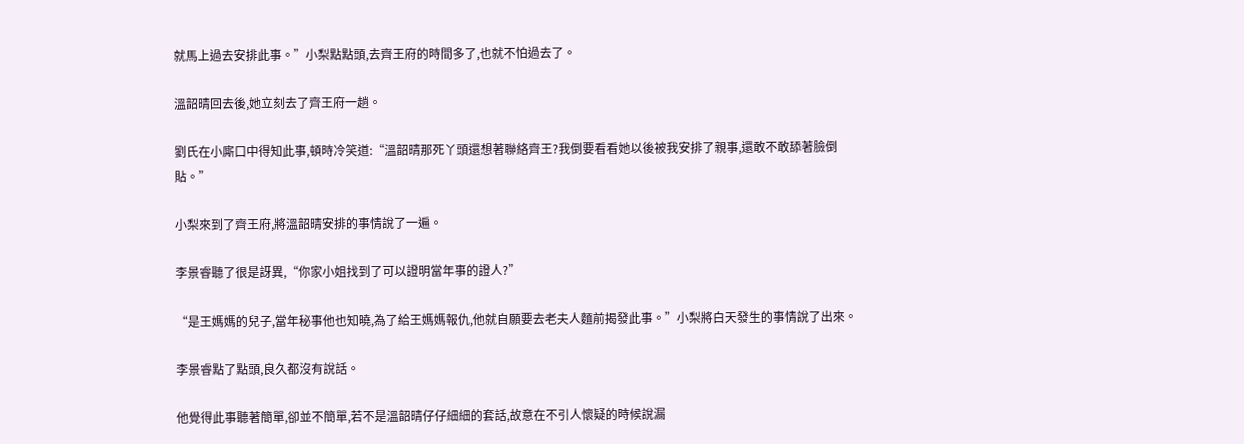就馬上過去安排此事。”小梨點點頭,去齊王府的時間多了,也就不怕過去了。

溫韶晴回去後,她立刻去了齊王府一趟。

劉氏在小廝口中得知此事,頓時冷笑道:“溫韶晴那死丫頭還想著聯絡齊王?我倒要看看她以後被我安排了親事,還敢不敢舔著臉倒貼。”

小梨來到了齊王府,將溫韶晴安排的事情說了一遍。

李景睿聽了很是訝異,“你家小姐找到了可以證明當年事的證人?”

“是王媽媽的兒子,當年秘事他也知曉,為了給王媽媽報仇,他就自願要去老夫人麵前揭發此事。”小梨將白天發生的事情說了出來。

李景睿點了點頭,良久都沒有說話。

他覺得此事聽著簡單,卻並不簡單,若不是溫韶晴仔仔細細的套話,故意在不引人懷疑的時候說漏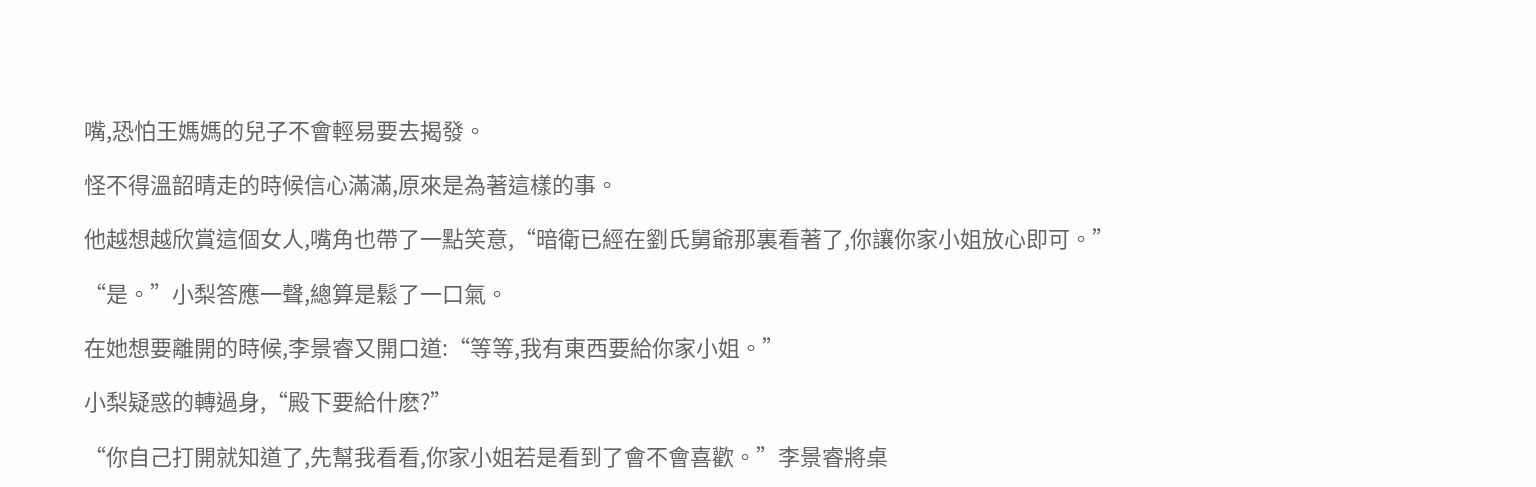嘴,恐怕王媽媽的兒子不會輕易要去揭發。

怪不得溫韶晴走的時候信心滿滿,原來是為著這樣的事。

他越想越欣賞這個女人,嘴角也帶了一點笑意,“暗衛已經在劉氏舅爺那裏看著了,你讓你家小姐放心即可。”

“是。”小梨答應一聲,總算是鬆了一口氣。

在她想要離開的時候,李景睿又開口道:“等等,我有東西要給你家小姐。”

小梨疑惑的轉過身,“殿下要給什麽?”

“你自己打開就知道了,先幫我看看,你家小姐若是看到了會不會喜歡。”李景睿將桌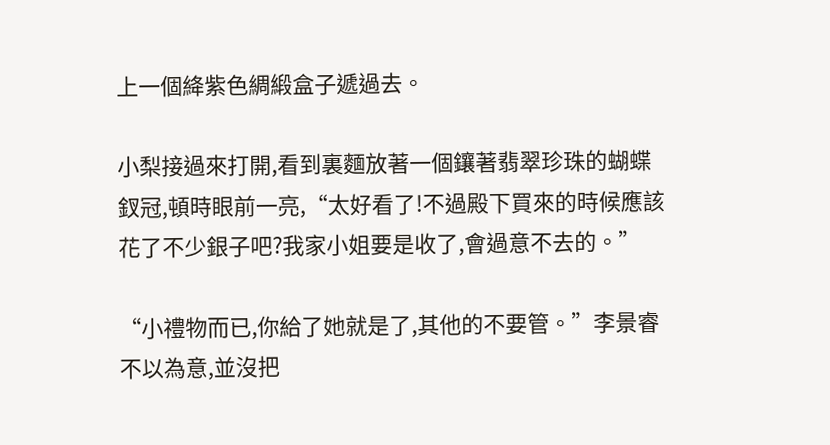上一個絳紫色綢緞盒子遞過去。

小梨接過來打開,看到裏麵放著一個鑲著翡翠珍珠的蝴蝶釵冠,頓時眼前一亮,“太好看了!不過殿下買來的時候應該花了不少銀子吧?我家小姐要是收了,會過意不去的。”

“小禮物而已,你給了她就是了,其他的不要管。”李景睿不以為意,並沒把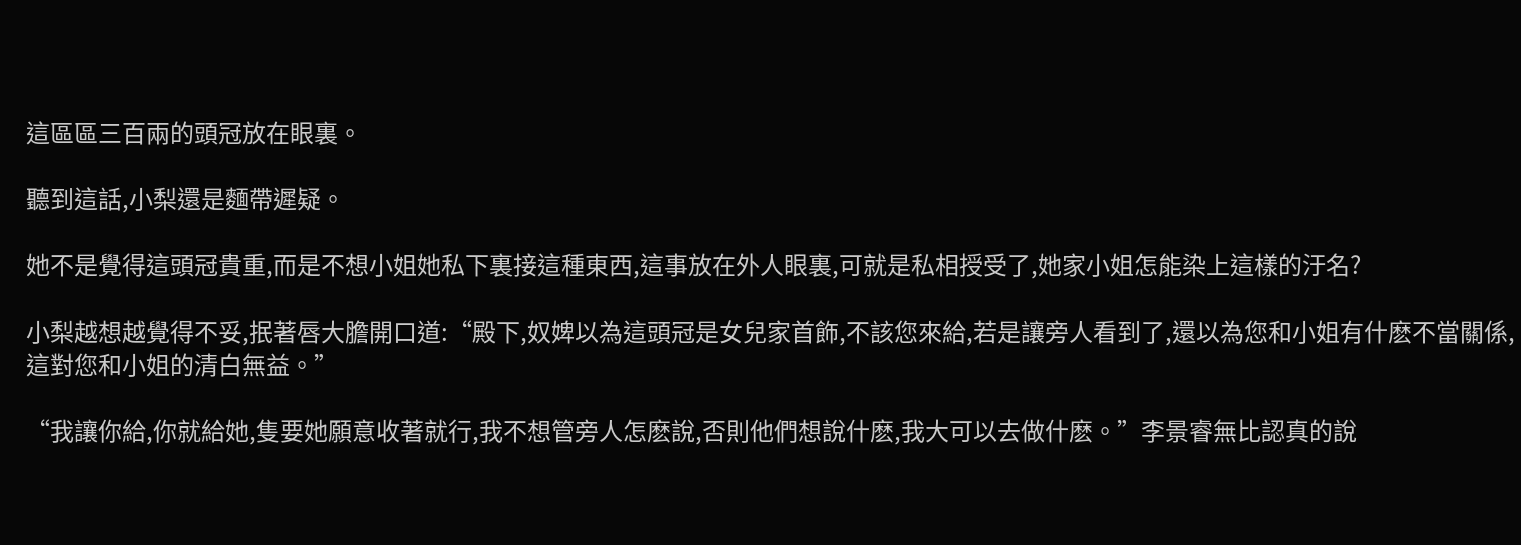這區區三百兩的頭冠放在眼裏。

聽到這話,小梨還是麵帶遲疑。

她不是覺得這頭冠貴重,而是不想小姐她私下裏接這種東西,這事放在外人眼裏,可就是私相授受了,她家小姐怎能染上這樣的汙名?

小梨越想越覺得不妥,抿著唇大膽開口道:“殿下,奴婢以為這頭冠是女兒家首飾,不該您來給,若是讓旁人看到了,還以為您和小姐有什麽不當關係,這對您和小姐的清白無益。”

“我讓你給,你就給她,隻要她願意收著就行,我不想管旁人怎麽說,否則他們想說什麽,我大可以去做什麽。”李景睿無比認真的說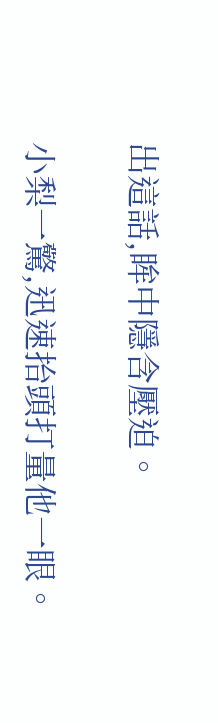出這話,眸中隱含壓迫。

小梨一驚,迅速抬頭打量他一眼。